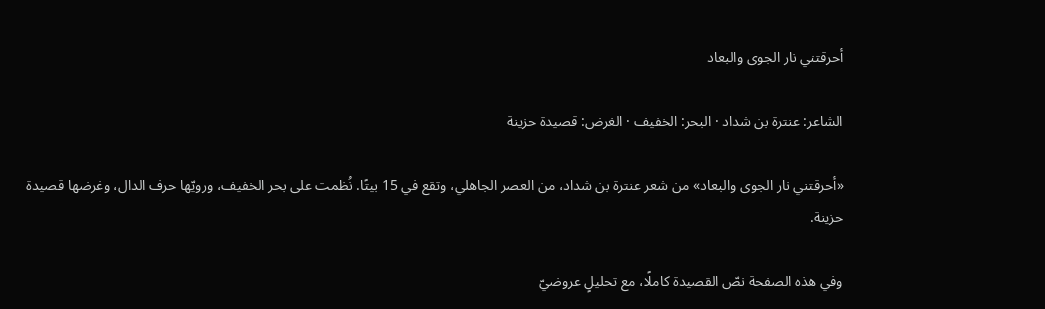أحرقتني نار الجوى والبعاد

الشاعر: عنترة بن شداد · البحر: الخفيف · الغرض: قصيدة حزينة

«أحرقتني نار الجوى والبعاد» من شعر عنترة بن شداد، من العصر الجاهلي، وتقع في 15 بيتًا. نُظمت على بحر الخفيف، ورويّها حرف الدال، وغرضها قصيدة حزينة.

وفي هذه الصفحة نصّ القصيدة كاملًا، مع تحليلٍ عروضيّ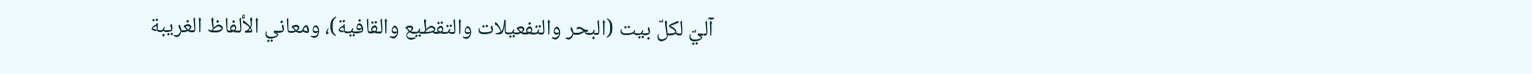آليّ لكلّ بيت (البحر والتفعيلات والتقطيع والقافية)، ومعاني الألفاظ الغريبة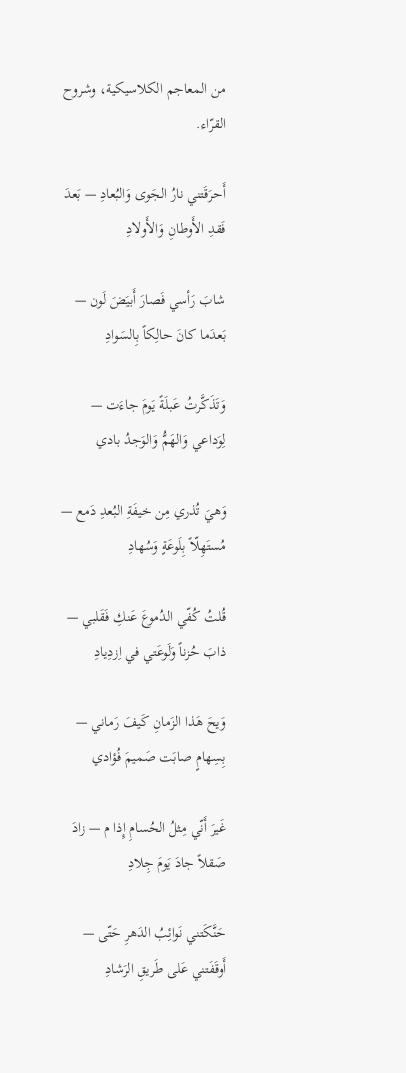من المعاجم الكلاسيكية، وشروح القرّاء.

أَحرَقَتني نارُ الجَوى وَالبُعادِ — بَعدَ فَقدِ الأَوطانِ وَالأَولادِ

شابَ رَأسي فَصارَ أَبيَضَ لَون — بَعدَما كانَ حالِكاً بِالسَوادِ

وَتَذَكَّرتُ عَبلَةً يَومَ جاءَت — لِوَداعي وَالهَمُّ وَالوَجدُ بادي

وَهيَ تُذري مِن خيفَةِ البُعدِ دَمع — مُستَهِلّاً بِلَوعَةٍ وَسُهادِ

قُلتُ كُفّي الدُموعَ عَنكِ فَقَلبي — ذابَ حُزناً وَلَوعَتي في اِزدِيادِ

وَيحَ هَذا الزَمانِ كَيفَ رَماني — بِسِهامٍ صابَت صَميمَ فُؤادي

غَيرَ أَنّي مِثلُ الحُسامِ إِذا م — زادَ صَقلاً جادَ يَومَ جِلادِ

حَنَّكَتني نَوائِبُ الدَهرِ حَتّى — أَوقَفَتني عَلى طَريقِ الرَشادِ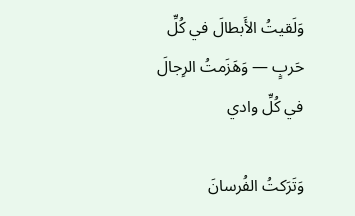وَلَقيتُ الأَبطالَ في كُلِّ حَربٍ — وَهَزَمتُ الرِجالَ في كُلِّ وادي

وَتَرَكتُ الفُرسانَ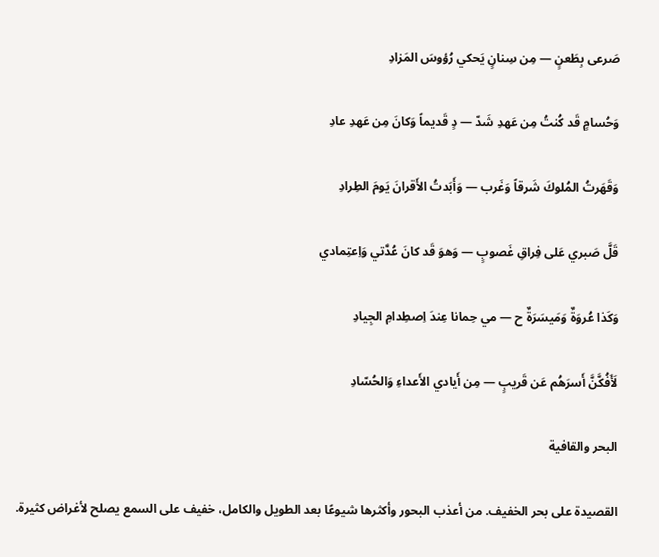صَرعى بِطَعنٍ — مِن سِنانٍ يَحكي رُؤوسَ المَزادِ

وَحُسامٍ قَد كُنتُ مِن عَهدِ شَدّ — دٍ قَديماً وَكانَ مِن عَهدِ عادِ

وَقَهَرتُ المُلوكَ شَرقاً وَغَرب — وَأَبَدتُ الأَقرانَ يَومَ الطِرادِ

قَلَّ صَبري عَلى فِراقِ غَصوبٍ — وَهوَ قَد كانَ عُدَّتي وَاِعتِمادي

وَكَذا عُروَةٌ وَمَيسَرَةٌ ح — مي حِمانا عِندَ اِصطِدامِ الجِيادِ

لَأَفُكَّنَّ أَسرَهُم عَن قَريبٍ — مِن أَيادي الأَعداءِ وَالحُسّادِ

البحر والقافية

القصيدة على بحر الخفيف. من أعذب البحور وأكثرها شيوعًا بعد الطويل والكامل، خفيف على السمع يصلح لأغراض كثيرة.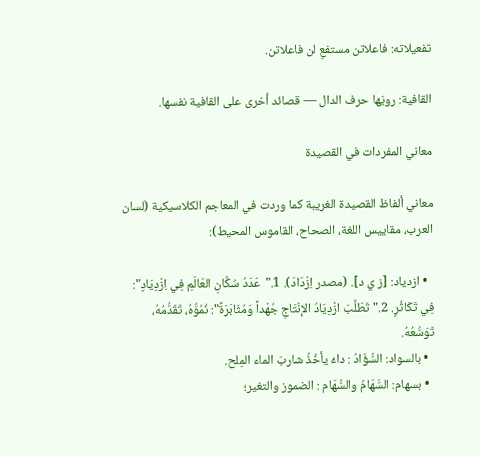تفعيلاته: فاعلاتن مستفعِ لن فاعلاتن.

القافية: رويّها حرف الدال — قصائد أخرى على القافية نفسها.

معاني المفردات في القصيدة

معاني ألفاظ القصيدة الغريبة كما وردت في المعاجم الكلاسيكية (لسان العرب، مقاييس اللغة، الصحاح، القاموس المحيط):

  • ازدياد: [ز ي د]. (مصدر اِزْدَادَ). 1."عَدَدُ سُكَّانِ العَالَمِ فِي اِزْدِيَادٍ": فِي تَكَاثُرٍ. 2."تَطَلَّبَ ازْدِيَادُ الإنْتَاجِ جُهْداً وَمُثَابَرَةً": نُمُوُّهُ، تَقَدُّمُهُ، تَوَسُّعُهُ.
  • بالسواد: السُّؤَادُ : داءُ يأخُذُ شاربَ الماء المِلح.
  • بسهام: السَّهَامُ والسُّهَام : الضموز والتغير؛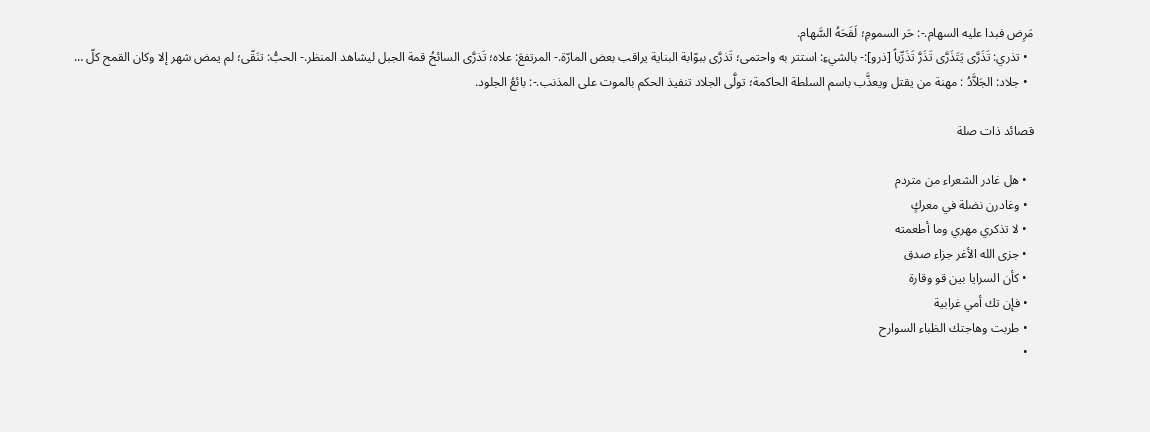مَرِض فبدا عليه السهام.-: حَر السمومِ؛ لَفَحَهُ السَّهام.
  • تذري: تَذَرَّى يَتَذَرَّى تَذَرَّ تَذَرِّياً [ذرو]:- بالشيءِ: استتر به واحتمى؛ تَذرَّى ببوّابة البناية يراقب بعض المارّة.- المرتفعَ: علاه؛ تَذرَّى السائحُ قمة الجبل ليشاهد المنظر.- الحبُّ: تنَقّى؛ لم يمض شهر إلا وكان القمح كلّ …
  • جلاد: الجَلاَّدُ : مهنة من يقتل ويعذَّب باسم السلطة الحاكمة؛ تولَّى الجلاد تنفيذ الحكم بالموت على المذنب.-: بائعُ الجلود.

قصائد ذات صلة

  • هل غادر الشعراء من متردم
  • وغادرن نضلة في معركٍ
  • لا تذكري مهري وما أطعمته
  • جزى الله الأغر جزاء صدق
  • كأن السرايا بين قو وقارة
  • فإن تك أمي غرابية
  • طربت وهاجتك الظباء السوارح
  •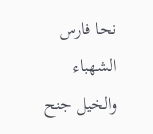نحا فارس الشهباء والخيل جنح